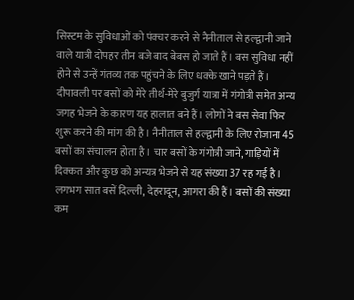सिस्टम के सुविधाओं को पंक्चर करने से नैनीताल से हल्द्वानी जाने वाले यात्री दोपहर तीन बजे बाद बेबस हो जाते हैं। बस सुविधा नहीं होने से उन्हें गंतव्य तक पहुंचने के लिए धक्के खाने पड़ते हैं। दीपावली पर बसों को मेरे तीर्थ-मेरे बुजुर्ग यात्रा में गंगोत्री समेत अन्य जगह भेजने के कारण यह हालात बने हैं। लोगों ने बस सेवा फिर शुरू करने की मांग की है। नैनीताल से हल्द्वानी के लिए रोजाना 45 बसों का संचालन होता है। चार बसों के गंगोत्री जाने, गाड़ियों में दिक्कत और कुछ को अन्यत्र भेजने से यह संख्या 37 रह गई है। लगभग सात बसें दिल्ली, देहरादून, आगरा की हैं। बसों की संख्या कम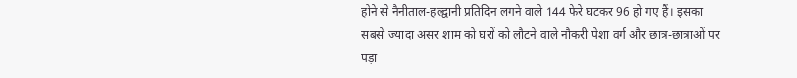होने से नैनीताल-हल्द्वानी प्रतिदिन लगने वाले 144 फेरे घटकर 96 हो गए हैं। इसका सबसे ज्यादा असर शाम को घरों को लौटने वाले नौकरी पेशा वर्ग और छात्र-छात्राओं पर पड़ा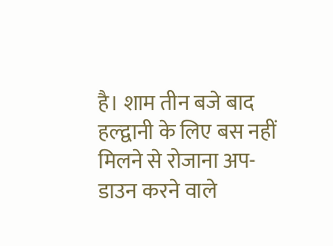है। शाम तीन बजे बाद हल्द्वानी के लिए बस नहीं मिलने से रोजाना अप-डाउन करने वाले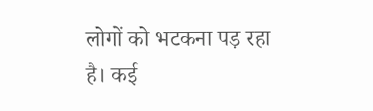लोगों को भटकना पड़ रहा है। कई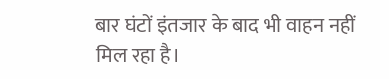बार घंटों इंतजार के बाद भी वाहन नहीं मिल रहा है।